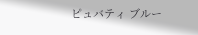ピュバティ ブルー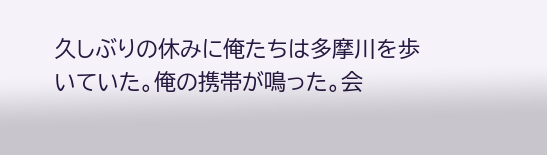久しぶりの休みに俺たちは多摩川を歩いていた。俺の携帯が鳴った。会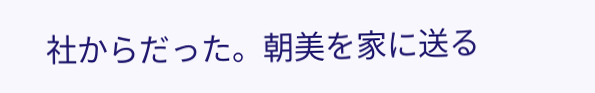社からだった。朝美を家に送る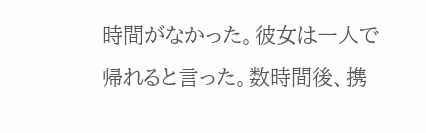時間がなかった。彼女は一人で帰れると言った。数時間後、携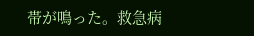帯が鳴った。救急病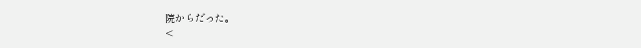院からだった。
<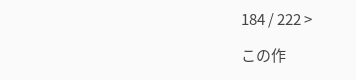184 / 222 >

この作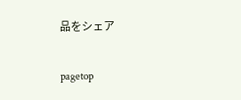品をシェア

pagetop